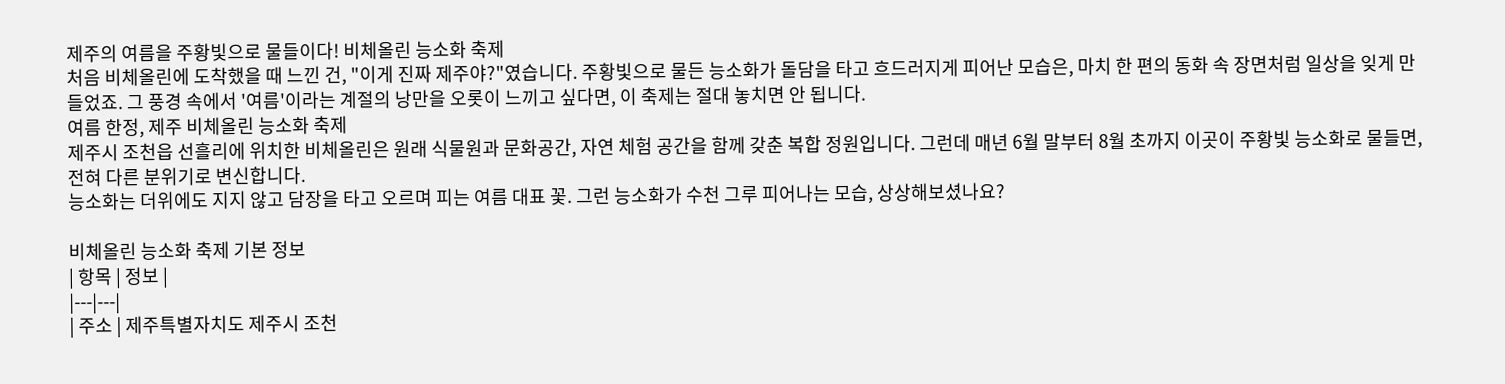제주의 여름을 주황빛으로 물들이다! 비체올린 능소화 축제
처음 비체올린에 도착했을 때 느낀 건, "이게 진짜 제주야?"였습니다. 주황빛으로 물든 능소화가 돌담을 타고 흐드러지게 피어난 모습은, 마치 한 편의 동화 속 장면처럼 일상을 잊게 만들었죠. 그 풍경 속에서 '여름'이라는 계절의 낭만을 오롯이 느끼고 싶다면, 이 축제는 절대 놓치면 안 됩니다.
여름 한정, 제주 비체올린 능소화 축제
제주시 조천읍 선흘리에 위치한 비체올린은 원래 식물원과 문화공간, 자연 체험 공간을 함께 갖춘 복합 정원입니다. 그런데 매년 6월 말부터 8월 초까지 이곳이 주황빛 능소화로 물들면, 전혀 다른 분위기로 변신합니다.
능소화는 더위에도 지지 않고 담장을 타고 오르며 피는 여름 대표 꽃. 그런 능소화가 수천 그루 피어나는 모습, 상상해보셨나요?

비체올린 능소화 축제 기본 정보
| 항목 | 정보 |
|---|---|
| 주소 | 제주특별자치도 제주시 조천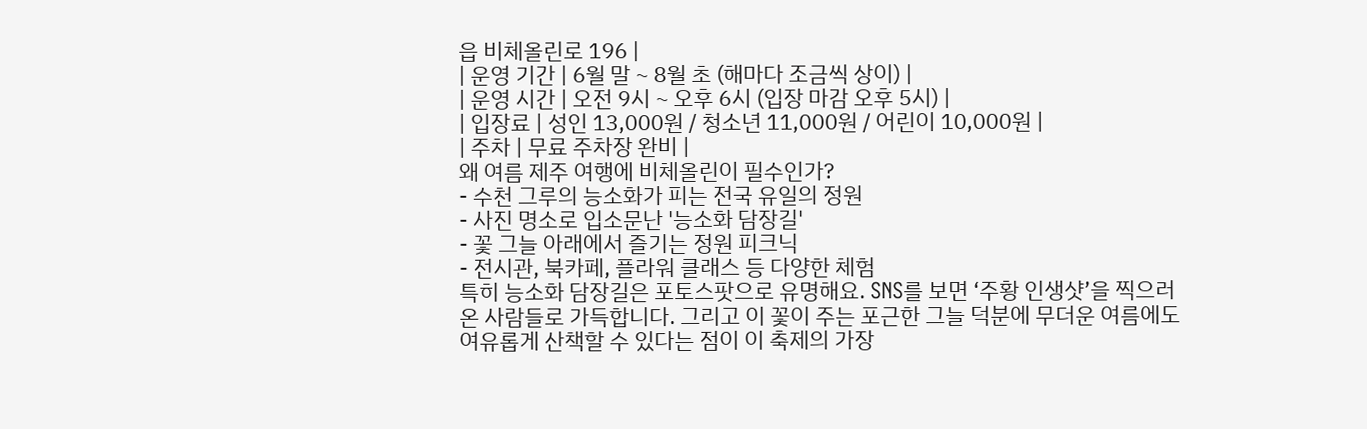읍 비체올린로 196 |
| 운영 기간 | 6월 말 ~ 8월 초 (해마다 조금씩 상이) |
| 운영 시간 | 오전 9시 ~ 오후 6시 (입장 마감 오후 5시) |
| 입장료 | 성인 13,000원 / 청소년 11,000원 / 어린이 10,000원 |
| 주차 | 무료 주차장 완비 |
왜 여름 제주 여행에 비체올린이 필수인가?
- 수천 그루의 능소화가 피는 전국 유일의 정원
- 사진 명소로 입소문난 '능소화 담장길'
- 꽃 그늘 아래에서 즐기는 정원 피크닉
- 전시관, 북카페, 플라워 클래스 등 다양한 체험
특히 능소화 담장길은 포토스팟으로 유명해요. SNS를 보면 ‘주황 인생샷’을 찍으러 온 사람들로 가득합니다. 그리고 이 꽃이 주는 포근한 그늘 덕분에 무더운 여름에도 여유롭게 산책할 수 있다는 점이 이 축제의 가장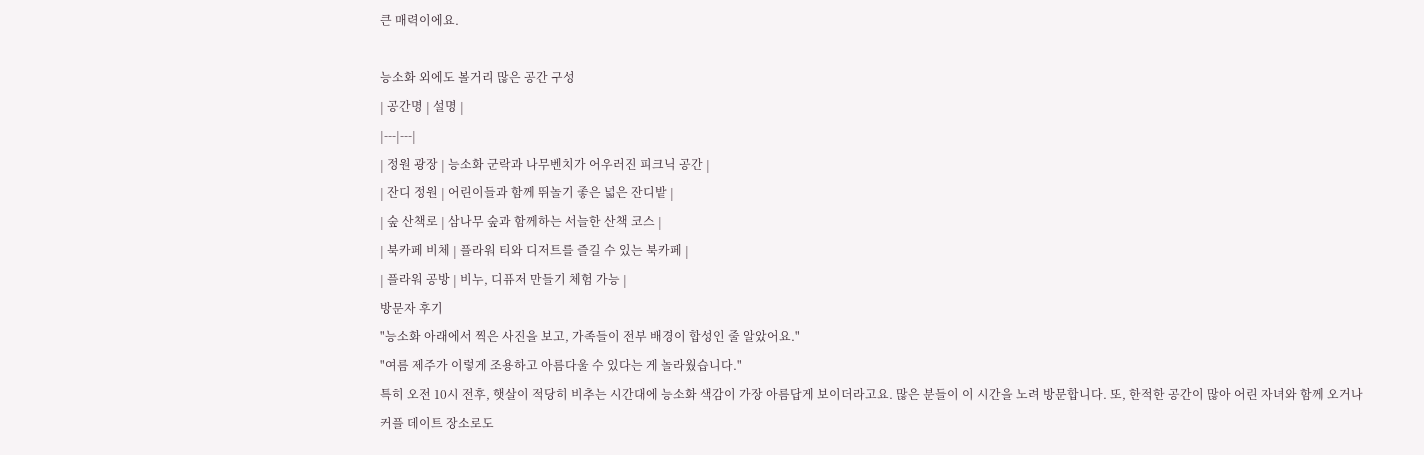큰 매력이에요.

능소화 외에도 볼거리 많은 공간 구성
| 공간명 | 설명 |
|---|---|
| 정원 광장 | 능소화 군락과 나무벤치가 어우러진 피크닉 공간 |
| 잔디 정원 | 어린이들과 함께 뛰놀기 좋은 넓은 잔디밭 |
| 숲 산책로 | 삼나무 숲과 함께하는 서늘한 산책 코스 |
| 북카페 비체 | 플라워 티와 디저트를 즐길 수 있는 북카페 |
| 플라워 공방 | 비누, 디퓨저 만들기 체험 가능 |
방문자 후기
"능소화 아래에서 찍은 사진을 보고, 가족들이 전부 배경이 합성인 줄 알았어요."
"여름 제주가 이렇게 조용하고 아름다울 수 있다는 게 놀라웠습니다."
특히 오전 10시 전후, 햇살이 적당히 비추는 시간대에 능소화 색감이 가장 아름답게 보이더라고요. 많은 분들이 이 시간을 노려 방문합니다. 또, 한적한 공간이 많아 어린 자녀와 함께 오거나 커플 데이트 장소로도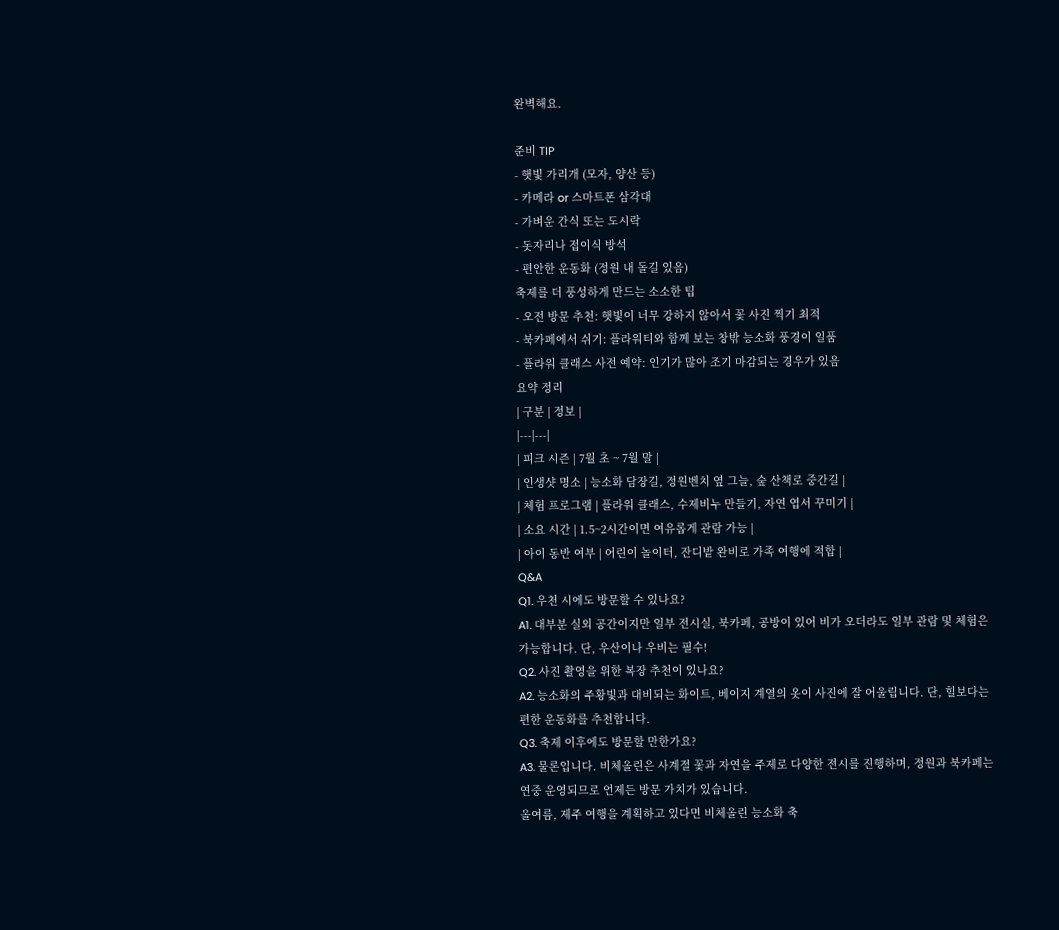완벽해요.

준비 TIP
- 햇빛 가리개 (모자, 양산 등)
- 카메라 or 스마트폰 삼각대
- 가벼운 간식 또는 도시락
- 돗자리나 접이식 방석
- 편안한 운동화 (정원 내 돌길 있음)
축제를 더 풍성하게 만드는 소소한 팁
- 오전 방문 추천: 햇빛이 너무 강하지 않아서 꽃 사진 찍기 최적
- 북카페에서 쉬기: 플라워티와 함께 보는 창밖 능소화 풍경이 일품
- 플라워 클래스 사전 예약: 인기가 많아 조기 마감되는 경우가 있음
요약 정리
| 구분 | 정보 |
|---|---|
| 피크 시즌 | 7월 초 ~ 7월 말 |
| 인생샷 명소 | 능소화 담장길, 정원벤치 옆 그늘, 숲 산책로 중간길 |
| 체험 프로그램 | 플라워 클래스, 수제비누 만들기, 자연 엽서 꾸미기 |
| 소요 시간 | 1.5~2시간이면 여유롭게 관람 가능 |
| 아이 동반 여부 | 어린이 놀이터, 잔디밭 완비로 가족 여행에 적합 |
Q&A
Q1. 우천 시에도 방문할 수 있나요?
A1. 대부분 실외 공간이지만 일부 전시실, 북카페, 공방이 있어 비가 오더라도 일부 관람 및 체험은 가능합니다. 단, 우산이나 우비는 필수!
Q2. 사진 촬영을 위한 복장 추천이 있나요?
A2. 능소화의 주황빛과 대비되는 화이트, 베이지 계열의 옷이 사진에 잘 어울립니다. 단, 힐보다는 편한 운동화를 추천합니다.
Q3. 축제 이후에도 방문할 만한가요?
A3. 물론입니다. 비체올린은 사계절 꽃과 자연을 주제로 다양한 전시를 진행하며, 정원과 북카페는 연중 운영되므로 언제든 방문 가치가 있습니다.
올여름, 제주 여행을 계획하고 있다면 비체올린 능소화 축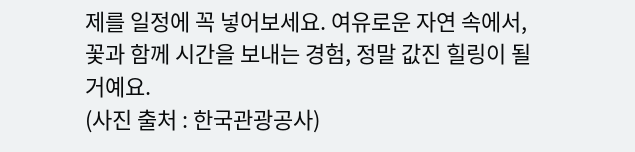제를 일정에 꼭 넣어보세요. 여유로운 자연 속에서, 꽃과 함께 시간을 보내는 경험, 정말 값진 힐링이 될 거예요.
(사진 출처 : 한국관광공사)